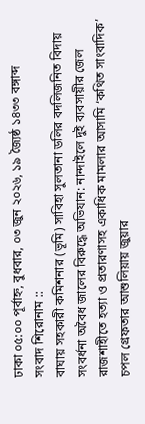ঢাকা ০৫:০০ পূর্বাহ্ন, বুধবার, ০৩ জুন ২০২৬, ১৯ জ্যৈষ্ঠ ১৪৩৩ বঙ্গাব্দ
সংবাদ শিরোনাম ::
বাঘায় সহকারী কমিশনার (ভূমি) সাবিহা সুলতানা ডলির বদলিজনিত বিদায় সংবর্ধনা অবৈধ জালের বিরুদ্ধে অভিযান: নান্দাইলে দুই ব্যবসায়ীর জেল রাজশাহীতে হত্যা ও প্রতারণাসহ একাধিক মামলার আসামি ‘কথিত সাংবাদিক’ চপল গ্রেফতার আশুলিয়ায় জুয়ার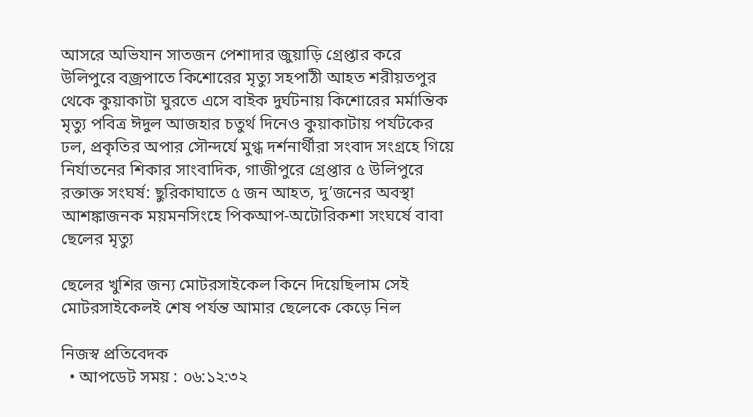আসরে অভিযান সাতজন পেশাদার জুয়াড়ি গ্রেপ্তার করে উলিপুরে বজ্রপাতে কিশোরের মৃত্যু সহপাঠী আহত শরীয়তপুর থেকে কুয়াকাটা ঘুরতে এসে বাইক দুর্ঘটনায় কিশোরের মর্মান্তিক মৃত্যু পবিত্র ঈদুল আজহার চতুর্থ দিনেও কুয়াকাটায় পর্যটকের ঢল, প্রকৃতির অপার সৌন্দর্যে মুগ্ধ দর্শনার্থীরা সংবাদ সংগ্রহে গিয়ে নির্যাতনের শিকার সাংবাদিক, গাজীপুরে গ্রেপ্তার ৫ উলিপুরে রক্তাক্ত সংঘর্ষ: ছুরিকাঘাতে ৫ জন আহত, দু’জনের অবস্থা আশঙ্কাজনক ময়মনসিংহে পিকআপ-অটোরিকশা সংঘর্ষে বাবা ছেলের মৃত্যু

ছেলের খুশির জন্য মোটরসাইকেল কিনে দিয়েছিলাম সেই মোটরসাইকেলই শেষ পর্যন্ত আমার ছেলেকে কেড়ে নিল

নিজস্ব প্রতিবেদক
  • আপডেট সময় : ০৬:১২:৩২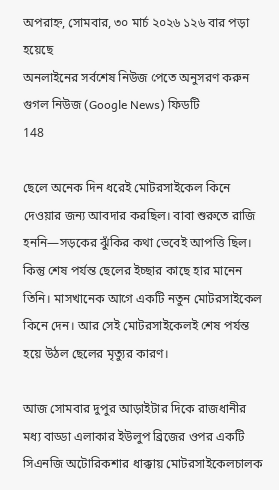অপরাহ্ন, সোমবার, ৩০ মার্চ ২০২৬ ১২৬ বার পড়া হয়েছে
অনলাইনের সর্বশেষ নিউজ পেতে অনুসরণ করুন গুগল নিউজ (Google News) ফিডটি
148

ছেলে অনেক দিন ধরেই মোটরসাইকেল কিনে দেওয়ার জন্য আবদার করছিল। বাবা শুরুতে রাজি হননি—সড়কের ঝুঁকির কথা ভেবেই আপত্তি ছিল। কিন্তু শেষ পর্যন্ত ছেলের ইচ্ছার কাছে হার মানেন তিনি। মাসখানেক আগে একটি নতুন মোটরসাইকেল কিনে দেন। আর সেই মোটরসাইকেলই শেষ পর্যন্ত হয়ে উঠল ছেলের মৃত্যুর কারণ।

আজ সোমবার দুপুর আড়াইটার দিকে রাজধানীর মধ্য বাড্ডা এলাকার ইউলুপ ব্রিজের ওপর একটি সিএনজি অটোরিকশার ধাক্কায় মোটরসাইকেলচালক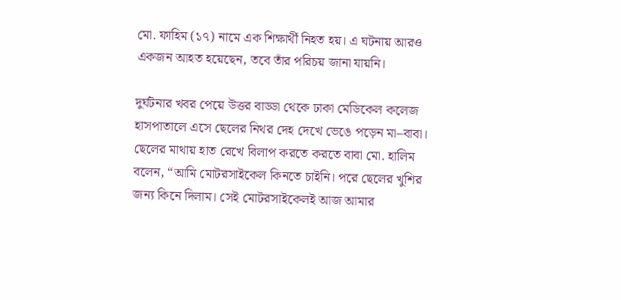মো. ফাহিম (১৭) নামে এক শিক্ষার্থী নিহত হয়। এ ঘটনায় আরও একজন আহত হয়েছেন, তবে তাঁর পরিচয় জানা যায়নি।

দুর্ঘটনার খবর পেয়ে উত্তর বাড্ডা থেকে ঢাকা মেডিকেল কলেজ হাসপাতালে এসে ছেলের নিথর দেহ দেখে ভেঙে পড়েন মা–বাবা। ছেলের মাথায় হাত রেখে বিলাপ করতে করতে বাবা মো. হালিম বলেন, “আমি মোটরসাইকেল কিনতে চাইনি। পরে ছেলের খুশির জন্য কিনে দিলাম। সেই মোটরসাইকেলই আজ আমার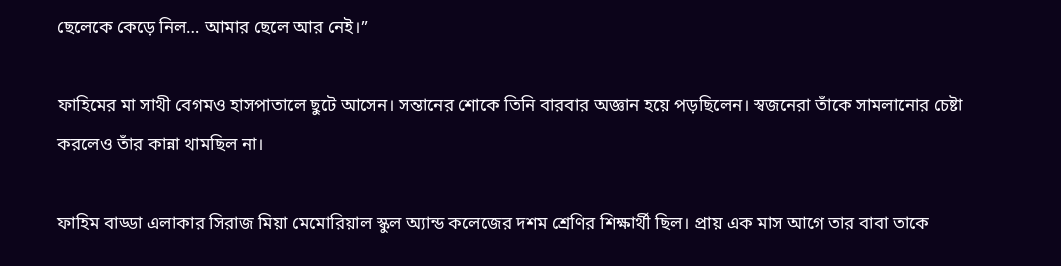ছেলেকে কেড়ে নিল… আমার ছেলে আর নেই।”

ফাহিমের মা সাথী বেগমও হাসপাতালে ছুটে আসেন। সন্তানের শোকে তিনি বারবার অজ্ঞান হয়ে পড়ছিলেন। স্বজনেরা তাঁকে সামলানোর চেষ্টা করলেও তাঁর কান্না থামছিল না।

ফাহিম বাড্ডা এলাকার সিরাজ মিয়া মেমোরিয়াল স্কুল অ্যান্ড কলেজের দশম শ্রেণির শিক্ষার্থী ছিল। প্রায় এক মাস আগে তার বাবা তাকে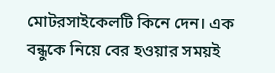মোটরসাইকেলটি কিনে দেন। এক বন্ধুকে নিয়ে বের হওয়ার সময়ই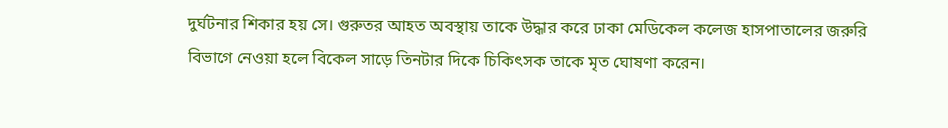দুর্ঘটনার শিকার হয় সে। গুরুতর আহত অবস্থায় তাকে উদ্ধার করে ঢাকা মেডিকেল কলেজ হাসপাতালের জরুরি বিভাগে নেওয়া হলে বিকেল সাড়ে তিনটার দিকে চিকিৎসক তাকে মৃত ঘোষণা করেন।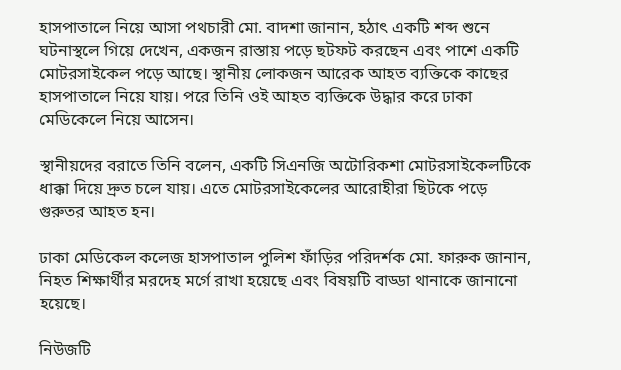হাসপাতালে নিয়ে আসা পথচারী মো. বাদশা জানান, হঠাৎ একটি শব্দ শুনে ঘটনাস্থলে গিয়ে দেখেন, একজন রাস্তায় পড়ে ছটফট করছেন এবং পাশে একটি মোটরসাইকেল পড়ে আছে। স্থানীয় লোকজন আরেক আহত ব্যক্তিকে কাছের হাসপাতালে নিয়ে যায়। পরে তিনি ওই আহত ব্যক্তিকে উদ্ধার করে ঢাকা মেডিকেলে নিয়ে আসেন।

স্থানীয়দের বরাতে তিনি বলেন, একটি সিএনজি অটোরিকশা মোটরসাইকেলটিকে ধাক্কা দিয়ে দ্রুত চলে যায়। এতে মোটরসাইকেলের আরোহীরা ছিটকে পড়ে গুরুতর আহত হন।

ঢাকা মেডিকেল কলেজ হাসপাতাল পুলিশ ফাঁড়ির পরিদর্শক মো. ফারুক জানান, নিহত শিক্ষার্থীর মরদেহ মর্গে রাখা হয়েছে এবং বিষয়টি বাড্ডা থানাকে জানানো হয়েছে।

নিউজটি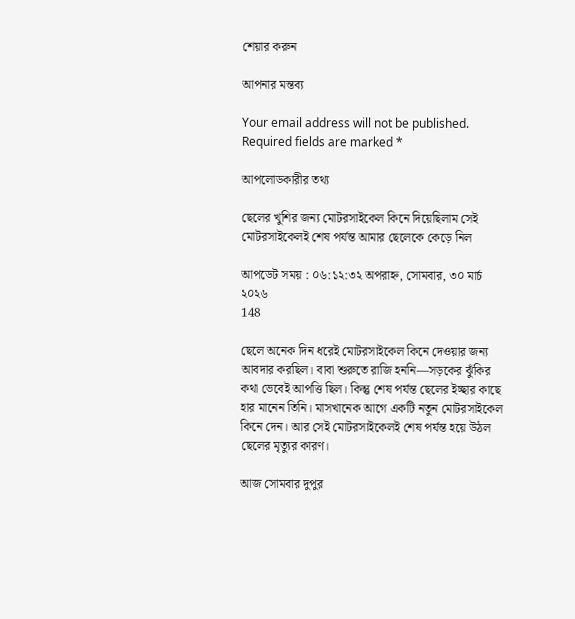শেয়ার করুন

আপনার মন্তব্য

Your email address will not be published. Required fields are marked *

আপলোডকারীর তথ্য

ছেলের খুশির জন্য মোটরসাইকেল কিনে দিয়েছিলাম সেই মোটরসাইকেলই শেষ পর্যন্ত আমার ছেলেকে কেড়ে নিল

আপডেট সময় : ০৬:১২:৩২ অপরাহ্ন, সোমবার, ৩০ মার্চ ২০২৬
148

ছেলে অনেক দিন ধরেই মোটরসাইকেল কিনে দেওয়ার জন্য আবদার করছিল। বাবা শুরুতে রাজি হননি—সড়কের ঝুঁকির কথা ভেবেই আপত্তি ছিল। কিন্তু শেষ পর্যন্ত ছেলের ইচ্ছার কাছে হার মানেন তিনি। মাসখানেক আগে একটি নতুন মোটরসাইকেল কিনে দেন। আর সেই মোটরসাইকেলই শেষ পর্যন্ত হয়ে উঠল ছেলের মৃত্যুর কারণ।

আজ সোমবার দুপুর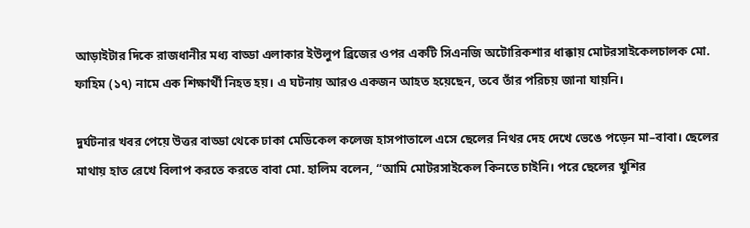আড়াইটার দিকে রাজধানীর মধ্য বাড্ডা এলাকার ইউলুপ ব্রিজের ওপর একটি সিএনজি অটোরিকশার ধাক্কায় মোটরসাইকেলচালক মো. ফাহিম (১৭) নামে এক শিক্ষার্থী নিহত হয়। এ ঘটনায় আরও একজন আহত হয়েছেন, তবে তাঁর পরিচয় জানা যায়নি।

দুর্ঘটনার খবর পেয়ে উত্তর বাড্ডা থেকে ঢাকা মেডিকেল কলেজ হাসপাতালে এসে ছেলের নিথর দেহ দেখে ভেঙে পড়েন মা–বাবা। ছেলের মাথায় হাত রেখে বিলাপ করতে করতে বাবা মো. হালিম বলেন, “আমি মোটরসাইকেল কিনতে চাইনি। পরে ছেলের খুশির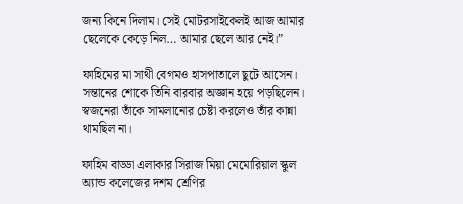জন্য কিনে দিলাম। সেই মোটরসাইকেলই আজ আমার ছেলেকে কেড়ে নিল… আমার ছেলে আর নেই।”

ফাহিমের মা সাথী বেগমও হাসপাতালে ছুটে আসেন। সন্তানের শোকে তিনি বারবার অজ্ঞান হয়ে পড়ছিলেন। স্বজনেরা তাঁকে সামলানোর চেষ্টা করলেও তাঁর কান্না থামছিল না।

ফাহিম বাড্ডা এলাকার সিরাজ মিয়া মেমোরিয়াল স্কুল অ্যান্ড কলেজের দশম শ্রেণির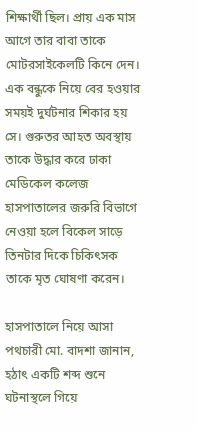শিক্ষার্থী ছিল। প্রায় এক মাস আগে তার বাবা তাকে মোটরসাইকেলটি কিনে দেন। এক বন্ধুকে নিয়ে বের হওয়ার সময়ই দুর্ঘটনার শিকার হয় সে। গুরুতর আহত অবস্থায় তাকে উদ্ধার করে ঢাকা মেডিকেল কলেজ হাসপাতালের জরুরি বিভাগে নেওয়া হলে বিকেল সাড়ে তিনটার দিকে চিকিৎসক তাকে মৃত ঘোষণা করেন।

হাসপাতালে নিয়ে আসা পথচারী মো. বাদশা জানান, হঠাৎ একটি শব্দ শুনে ঘটনাস্থলে গিয়ে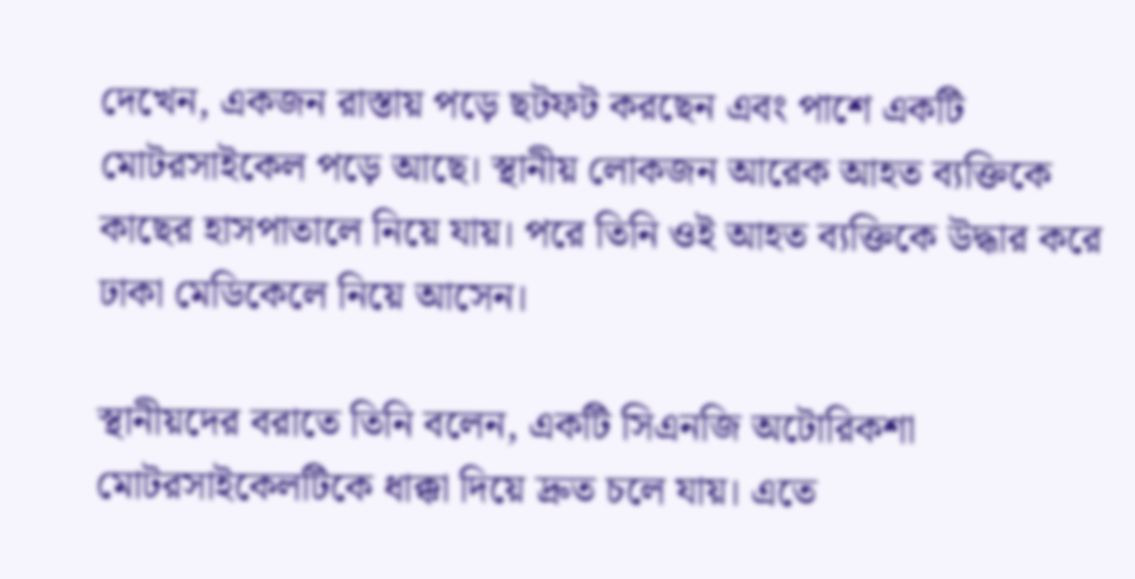দেখেন, একজন রাস্তায় পড়ে ছটফট করছেন এবং পাশে একটি মোটরসাইকেল পড়ে আছে। স্থানীয় লোকজন আরেক আহত ব্যক্তিকে কাছের হাসপাতালে নিয়ে যায়। পরে তিনি ওই আহত ব্যক্তিকে উদ্ধার করে ঢাকা মেডিকেলে নিয়ে আসেন।

স্থানীয়দের বরাতে তিনি বলেন, একটি সিএনজি অটোরিকশা মোটরসাইকেলটিকে ধাক্কা দিয়ে দ্রুত চলে যায়। এতে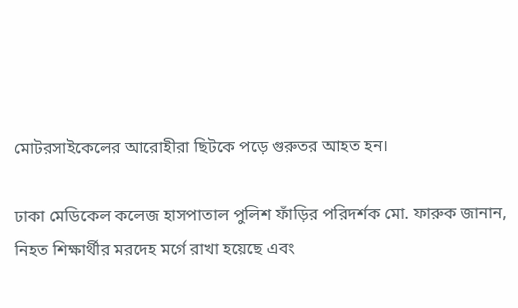মোটরসাইকেলের আরোহীরা ছিটকে পড়ে গুরুতর আহত হন।

ঢাকা মেডিকেল কলেজ হাসপাতাল পুলিশ ফাঁড়ির পরিদর্শক মো. ফারুক জানান, নিহত শিক্ষার্থীর মরদেহ মর্গে রাখা হয়েছে এবং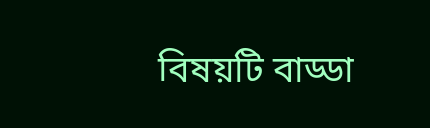বিষয়টি বাড্ডা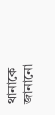থানাকে জানানো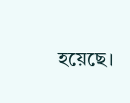হয়েছে।